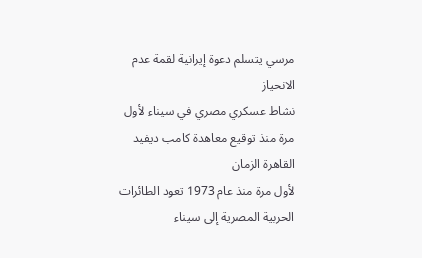مرسي يتسلم دعوة إيرانية لقمة عدم الانحياز
نشاط عسكري مصري في سيناء لأول مرة منذ توقيع معاهدة كامب ديفيد
القاهرة الزمان
لأول مرة منذ عام 1973 تعود الطائرات الحربية المصرية إلى سيناء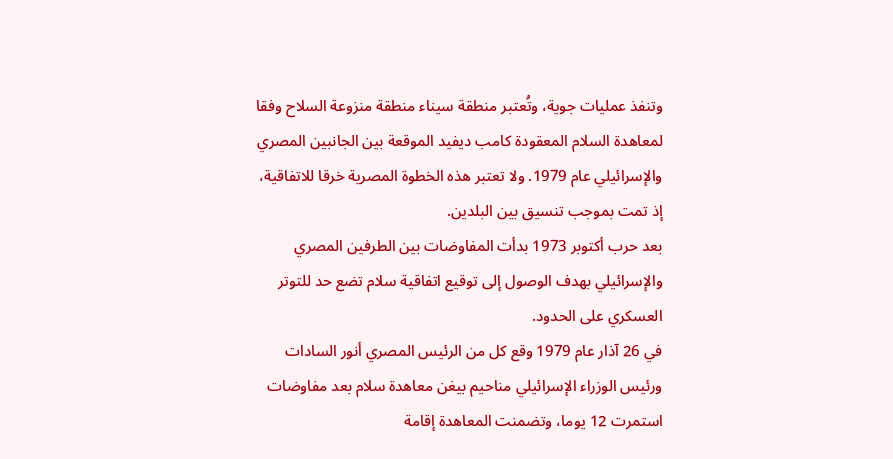وتنفذ عمليات جوية، وتُعتبر منطقة سيناء منطقة منزوعة السلاح وفقا لمعاهدة السلام المعقودة كامب ديفيد الموقعة بين الجانبين المصري والإسرائيلي عام 1979. ولا تعتبر هذه الخطوة المصرية خرقا للاتفاقية، إذ تمت بموجب تنسيق بين البلدين.
بعد حرب أكتوبر 1973 بدأت المفاوضات بين الطرفين المصري والإسرائيلي بهدف الوصول إلى توقيع اتفاقية سلام تضع حد للتوتر العسكري على الحدود.
في 26 آذار عام 1979 وقع كل من الرئيس المصري أنور السادات ورئيس الوزراء الإسرائيلي مناحيم بيغن معاهدة سلام بعد مفاوضات استمرت 12 يوما، وتضمنت المعاهدة إقامة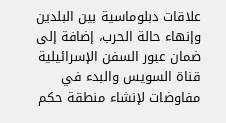علاقات دبلوماسية بين البلدين وإنهاء حالة الحرب، إضافة إلى ضمان عبور السفن الإسرائيلية قناة السويس والبدء في مفاوضات لإنشاء منطقة حكم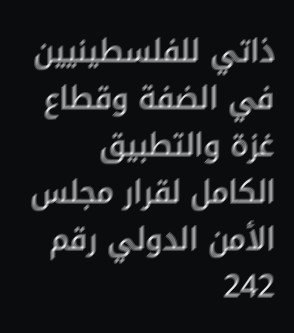ذاتي للفلسطينيين في الضفة وقطاع غزة والتطبيق الكامل لقرار مجلس الأمن الدولي رقم 242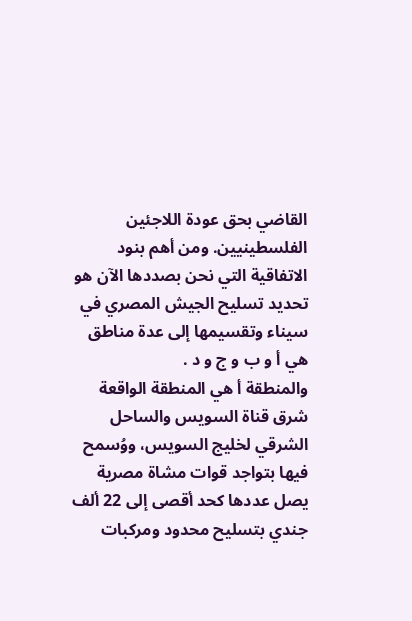القاضي بحق عودة اللاجئين الفلسطينيين. ومن أهم بنود الاتفاقية التي نحن بصددها الآن هو تحديد تسليح الجيش المصري في سيناء وتقسيمها إلى عدة مناطق هي أ و ب و ج و د .
والمنطقة أ هي المنطقة الواقعة شرق قناة السويس والساحل الشرقي لخليج السويس، ووُسمح فيها بتواجد قوات مشاة مصرية يصل عددها كحد أقصى إلى 22 ألف جندي بتسليح محدود ومركبات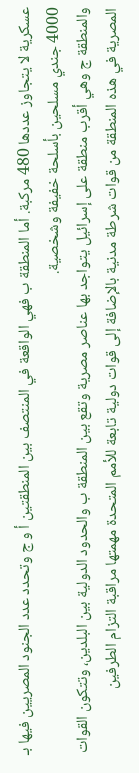عسكرية لا يتجاوز عددها 480 مركبة. أما المنطقة ب فهي الواقعة في المنتصف بين المنطقتين أ و ج وتحدد عدد الجنود المصريين فيها بـ 4000 جندي مسلحين بأسلحة خفيفة وشخصية.
والمنطقة ج وهي أقرب منطقة على إسرائيل يتواجد بها عناصر مصرية وتقع بين المنطقة ب والحدود الدولية بين البلدين، وتتكون القوات المصرية في هذه المنطقة من قوات شرطة مدنية بالإضافة إلى قوات دولية تابعة للأمم المتحدة مهمتها مراقبة التزام الطرفين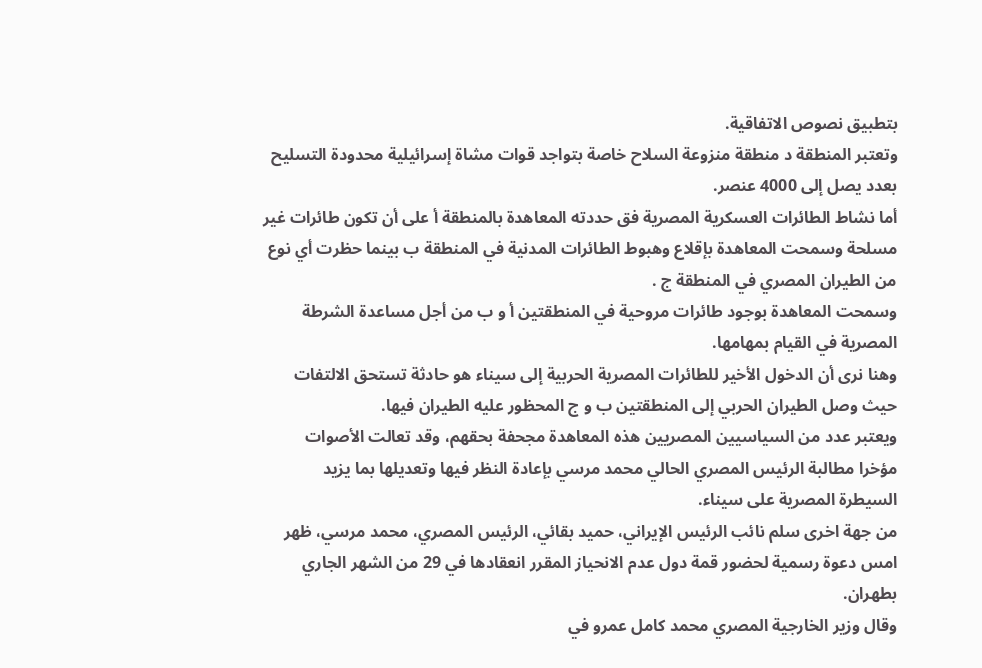بتطبيق نصوص الاتفاقية.
وتعتبر المنطقة د منطقة منزوعة السلاح خاصة بتواجد قوات مشاة إسرائيلية محدودة التسليح بعدد يصل إلى 4000 عنصر.
أما نشاط الطائرات العسكرية المصرية فق حددته المعاهدة بالمنطقة أ على أن تكون طائرات غير مسلحة وسمحت المعاهدة بإقلاع وهبوط الطائرات المدنية في المنطقة ب بينما حظرت أي نوع من الطيران المصري في المنطقة ج .
وسمحت المعاهدة بوجود طائرات مروحية في المنطقتين أ و ب من أجل مساعدة الشرطة المصرية في القيام بمهامها.
وهنا نرى أن الدخول الأخير للطائرات المصرية الحربية إلى سيناء هو حادثة تستحق الالتفات حيث وصل الطيران الحربي إلى المنطقتين ب و ج المحظور عليه الطيران فيها.
ويعتبر عدد من السياسيين المصريين هذه المعاهدة مجحفة بحقهم، وقد تعالت الأصوات مؤخرا مطالبة الرئيس المصري الحالي محمد مرسي بإعادة النظر فيها وتعديلها بما يزيد السيطرة المصرية على سيناء.
من جهة اخرى سلم نائب الرئيس الإيراني، حميد بقائي، الرئيس المصري، محمد مرسي، ظهر امس دعوة رسمية لحضور قمة دول عدم الانحياز المقرر انعقادها في 29 من الشهر الجاري بطهران.
وقال وزير الخارجية المصري محمد كامل عمرو في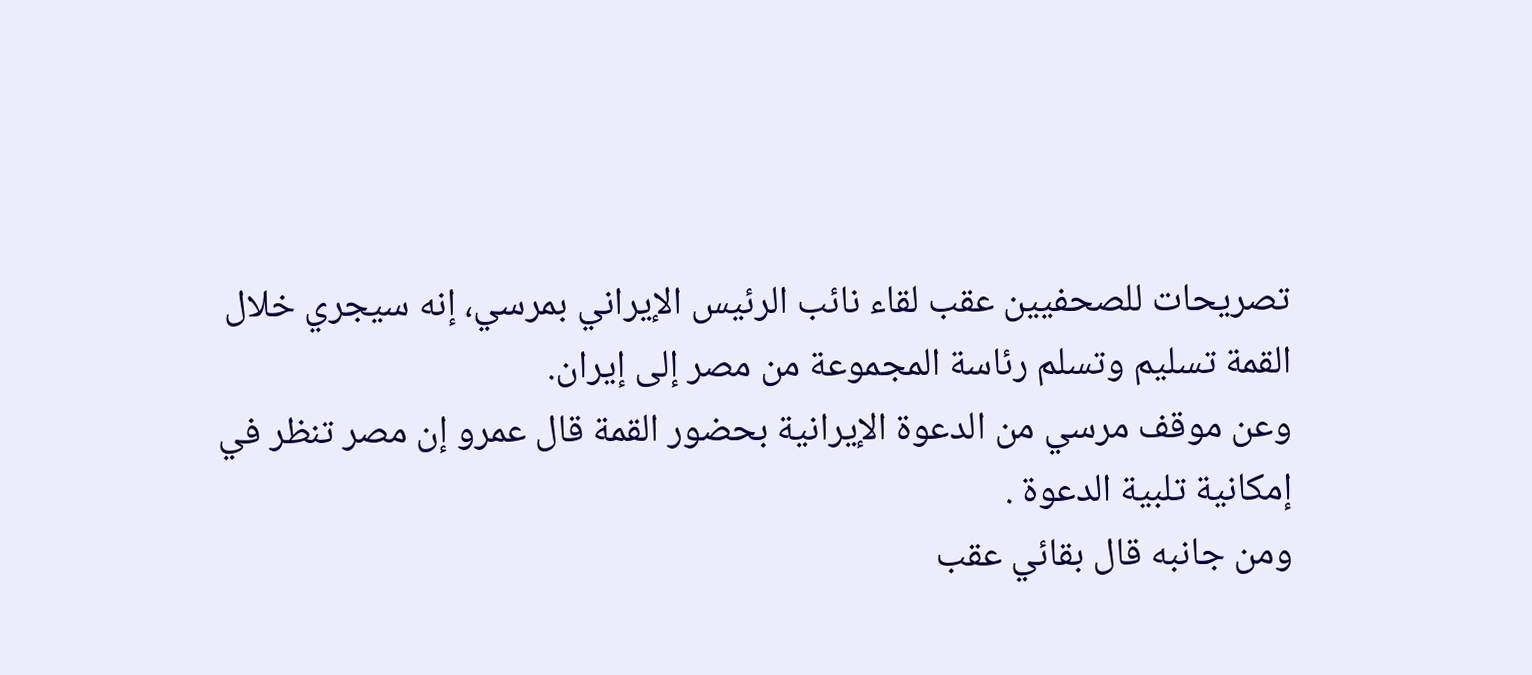تصريحات للصحفيين عقب لقاء نائب الرئيس الإيراني بمرسي، إنه سيجري خلال القمة تسليم وتسلم رئاسة المجموعة من مصر إلى إيران.
وعن موقف مرسي من الدعوة الإيرانية بحضور القمة قال عمرو إن مصر تنظر في إمكانية تلبية الدعوة .
ومن جانبه قال بقائي عقب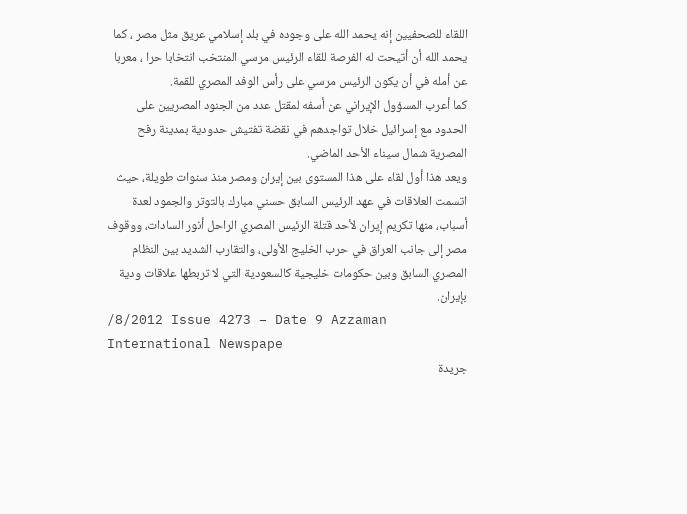اللقاء للصحفيين إنه يحمد الله على وجوده في بلد إسلامي عريق مثل مصر ، كما يحمد الله أن أتيحت له الفرصة للقاء الرئيس مرسي المنتخب انتخابا حرا ، معربا عن أمله في أن يكون الرئيس مرسي على رأس الوفد المصري للقمة.
كما أعرب المسؤول الإيراني عن أسفه لمقتل عدد من الجنود المصريين على الحدود مع إسرائيل خلال تواجدهم في نقضة تفتيش حدودية بمدينة رفح المصرية شمال سيناء الأحد الماضي.
ويعد هذا أول لقاء على هذا المستوى بين إيران ومصر منذ سنوات طويلة، حيث اتسمت العلاقات في عهد الرئيس السابق حسني مبارك بالتوتر والجمود لعدة أسباب، منها تكريم إيران لأحد قتلة الرئيس المصري الراحل أنور السادات، ووقوف مصر إلى جانب العراق في حرب الخليج الأولى، والتقارب الشديد بين النظام المصري السابق وبين حكومات خليجية كالسعودية التي لا تربطها علاقات ودية بإيران.
/8/2012 Issue 4273 – Date 9 Azzaman International Newspape
جريدة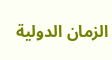الزمان الدولية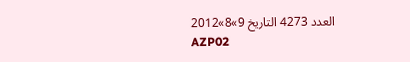العدد 4273 التاريخ 9»8»2012
AZP02